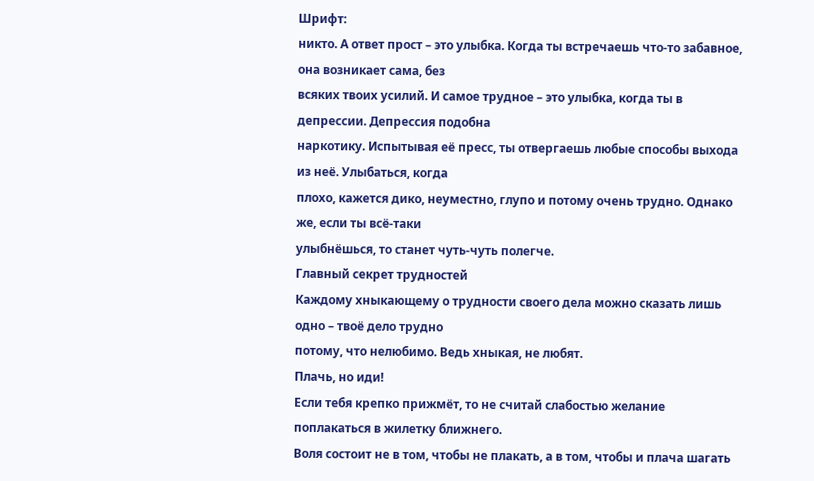Шрифт:
никто. А ответ прост – это улыбка. Когда ты встречаешь что-то забавное, она возникает сама, без
всяких твоих усилий. И самое трудное – это улыбка, когда ты в депрессии. Депрессия подобна
наркотику. Испытывая её пресс, ты отвергаешь любые способы выхода из неё. Улыбаться, когда
плохо, кажется дико, неуместно, глупо и потому очень трудно. Однако же, если ты всё-таки
улыбнёшься, то станет чуть-чуть полегче.
Главный секрет трудностей
Каждому хныкающему о трудности своего дела можно сказать лишь одно – твоё дело трудно
потому, что нелюбимо. Ведь хныкая, не любят.
Плачь, но иди!
Если тебя крепко прижмёт, то не считай слабостью желание поплакаться в жилетку ближнего.
Воля состоит не в том, чтобы не плакать, а в том, чтобы и плача шагать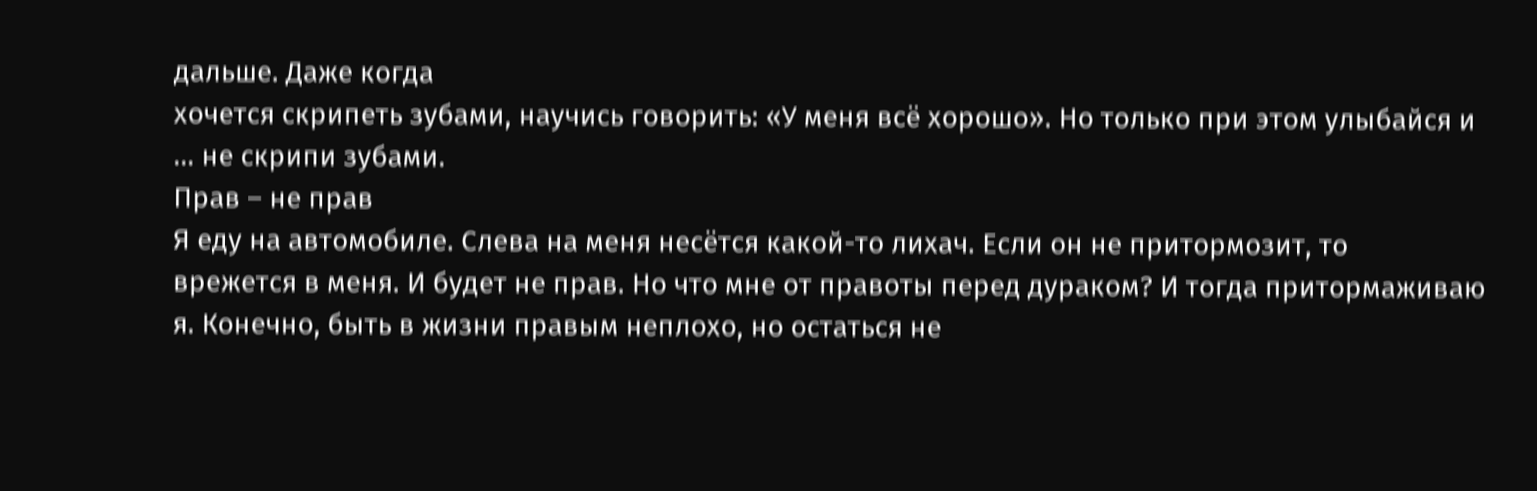дальше. Даже когда
хочется скрипеть зубами, научись говорить: «У меня всё хорошо». Но только при этом улыбайся и
… не скрипи зубами.
Прав – не прав
Я еду на автомобиле. Слева на меня несётся какой-то лихач. Если он не притормозит, то
врежется в меня. И будет не прав. Но что мне от правоты перед дураком? И тогда притормаживаю
я. Конечно, быть в жизни правым неплохо, но остаться не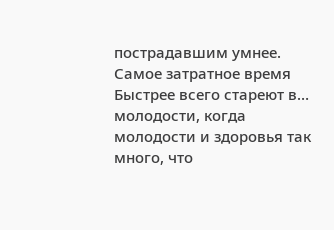пострадавшим умнее.
Самое затратное время
Быстрее всего стареют в… молодости, когда молодости и здоровья так много, что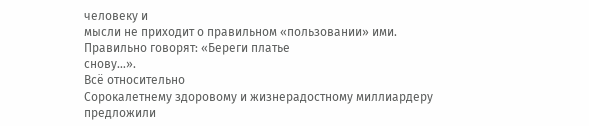человеку и
мысли не приходит о правильном «пользовании» ими. Правильно говорят: «Береги платье
снову…».
Всё относительно
Сорокалетнему здоровому и жизнерадостному миллиардеру предложили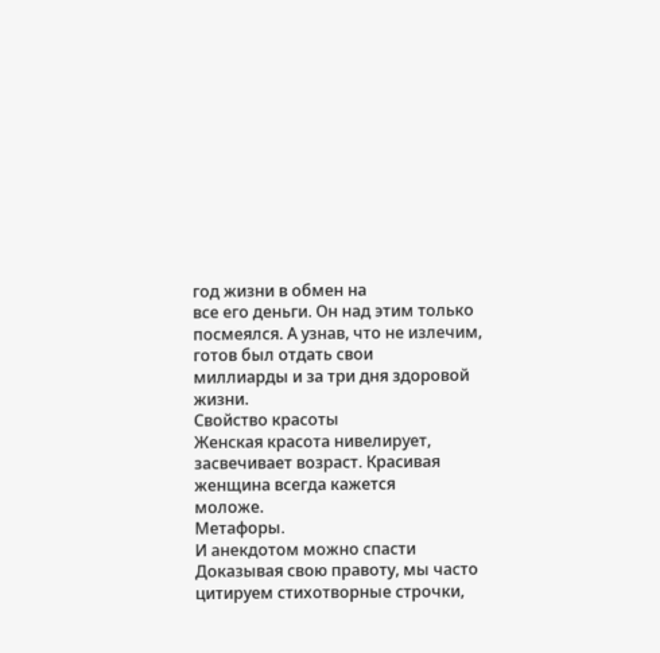год жизни в обмен на
все его деньги. Он над этим только посмеялся. А узнав, что не излечим, готов был отдать свои
миллиарды и за три дня здоровой жизни.
Свойство красоты
Женская красота нивелирует, засвечивает возраст. Красивая женщина всегда кажется
моложе.
Метафоры.
И анекдотом можно спасти
Доказывая свою правоту, мы часто цитируем стихотворные строчки,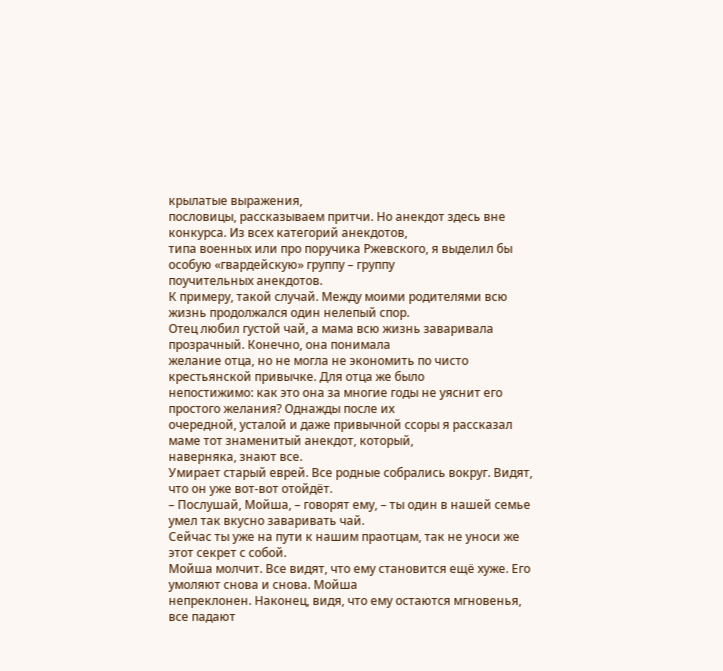крылатые выражения,
пословицы, рассказываем притчи. Но анекдот здесь вне конкурса. Из всех категорий анекдотов,
типа военных или про поручика Ржевского, я выделил бы особую «гвардейскую» группу – группу
поучительных анекдотов.
К примеру, такой случай. Между моими родителями всю жизнь продолжался один нелепый спор.
Отец любил густой чай, а мама всю жизнь заваривала прозрачный. Конечно, она понимала
желание отца, но не могла не экономить по чисто крестьянской привычке. Для отца же было
непостижимо: как это она за многие годы не уяснит его простого желания? Однажды после их
очередной, усталой и даже привычной ссоры я рассказал маме тот знаменитый анекдот, который,
наверняка, знают все.
Умирает старый еврей. Все родные собрались вокруг. Видят, что он уже вот-вот отойдёт.
– Послушай, Мойша, – говорят ему, – ты один в нашей семье умел так вкусно заваривать чай.
Сейчас ты уже на пути к нашим праотцам, так не уноси же этот секрет с собой.
Мойша молчит. Все видят, что ему становится ещё хуже. Его умоляют снова и снова. Мойша
непреклонен. Наконец, видя, что ему остаются мгновенья, все падают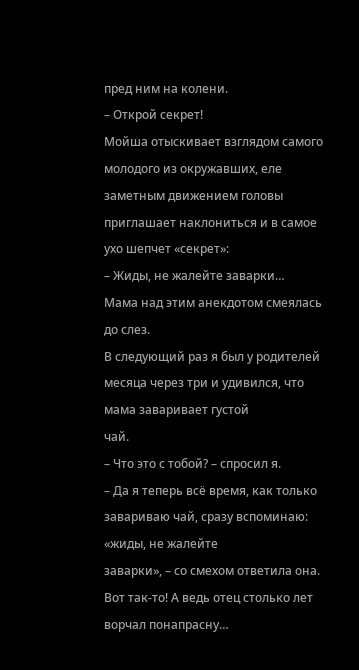пред ним на колени.
– Открой секрет!
Мойша отыскивает взглядом самого молодого из окружавших, еле заметным движением головы
приглашает наклониться и в самое ухо шепчет «секрет»:
– Жиды, не жалейте заварки…
Мама над этим анекдотом смеялась до слез.
В следующий раз я был у родителей месяца через три и удивился, что мама заваривает густой
чай.
– Что это с тобой? – спросил я.
– Да я теперь всё время, как только завариваю чай, сразу вспоминаю: «жиды, не жалейте
заварки», – со смехом ответила она.
Вот так-то! А ведь отец столько лет ворчал понапрасну…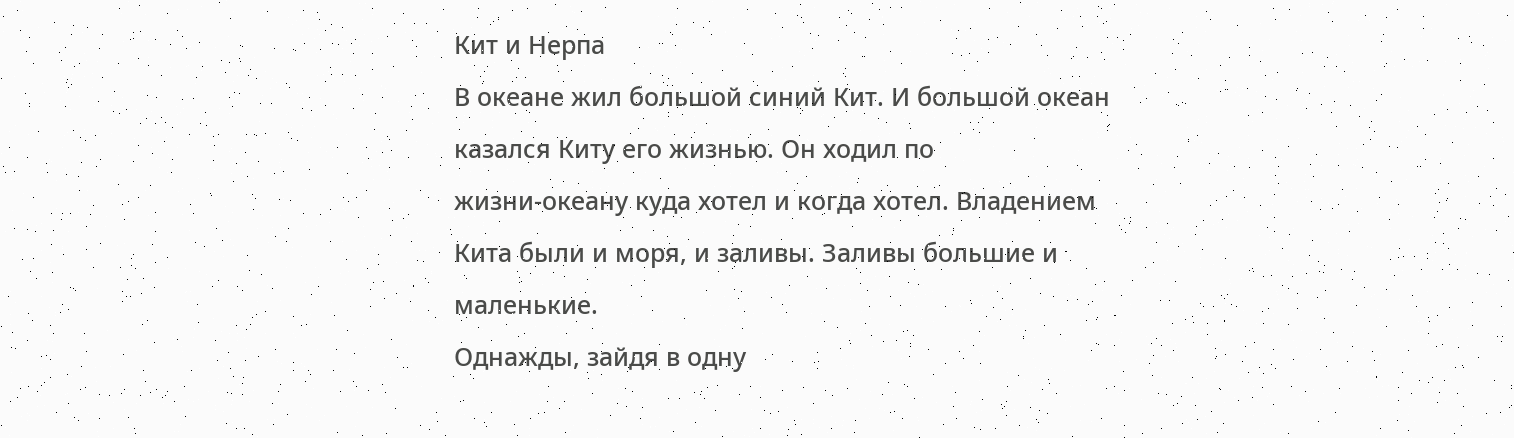Кит и Нерпа
В океане жил большой синий Кит. И большой океан казался Киту его жизнью. Он ходил по
жизни-океану куда хотел и когда хотел. Владением Кита были и моря, и заливы. Заливы большие и
маленькие.
Однажды, зайдя в одну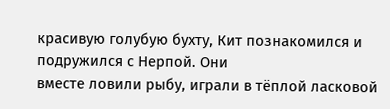красивую голубую бухту, Кит познакомился и подружился с Нерпой. Они
вместе ловили рыбу, играли в тёплой ласковой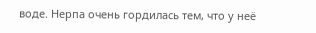воде. Нерпа очень гордилась тем, что у неё